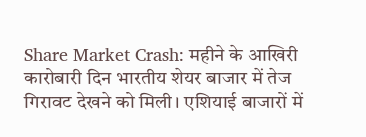Share Market Crash: महीने के आखिरी कारोबारी दिन भारतीय शेयर बाजार में तेज गिरावट देखने को मिली। एशियाई बाजारों में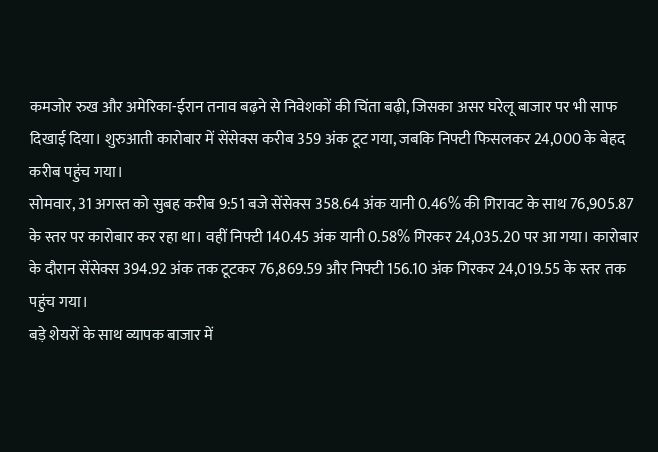कमजोर रुख और अमेरिका-ईरान तनाव बढ़ने से निवेशकों की चिंता बढ़ी, जिसका असर घरेलू बाजार पर भी साफ दिखाई दिया। शुरुआती कारोबार में सेंसेक्स करीब 359 अंक टूट गया, जबकि निफ्टी फिसलकर 24,000 के बेहद करीब पहुंच गया।
सोमवार, 31 अगस्त को सुबह करीब 9:51 बजे सेंसेक्स 358.64 अंक यानी 0.46% की गिरावट के साथ 76,905.87 के स्तर पर कारोबार कर रहा था। वहीं निफ्टी 140.45 अंक यानी 0.58% गिरकर 24,035.20 पर आ गया। कारोबार के दौरान सेंसेक्स 394.92 अंक तक टूटकर 76,869.59 और निफ्टी 156.10 अंक गिरकर 24,019.55 के स्तर तक पहुंच गया।
बड़े शेयरों के साथ व्यापक बाजार में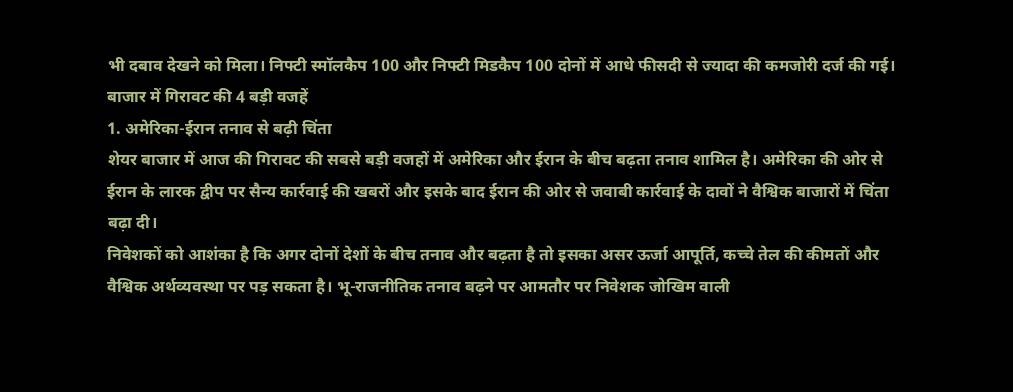भी दबाव देखने को मिला। निफ्टी स्मॉलकैप 100 और निफ्टी मिडकैप 100 दोनों में आधे फीसदी से ज्यादा की कमजोरी दर्ज की गई।
बाजार में गिरावट की 4 बड़ी वजहें
1. अमेरिका-ईरान तनाव से बढ़ी चिंता
शेयर बाजार में आज की गिरावट की सबसे बड़ी वजहों में अमेरिका और ईरान के बीच बढ़ता तनाव शामिल है। अमेरिका की ओर से ईरान के लारक द्वीप पर सैन्य कार्रवाई की खबरों और इसके बाद ईरान की ओर से जवाबी कार्रवाई के दावों ने वैश्विक बाजारों में चिंता बढ़ा दी।
निवेशकों को आशंका है कि अगर दोनों देशों के बीच तनाव और बढ़ता है तो इसका असर ऊर्जा आपूर्ति, कच्चे तेल की कीमतों और वैश्विक अर्थव्यवस्था पर पड़ सकता है। भू-राजनीतिक तनाव बढ़ने पर आमतौर पर निवेशक जोखिम वाली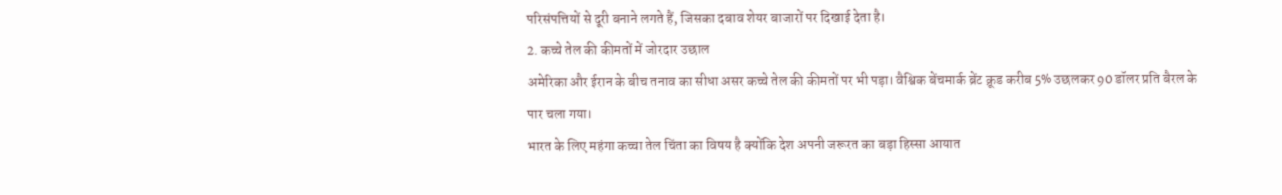परिसंपत्तियों से दूरी बनाने लगते हैं, जिसका दबाव शेयर बाजारों पर दिखाई देता है।
2. कच्चे तेल की कीमतों में जोरदार उछाल
अमेरिका और ईरान के बीच तनाव का सीधा असर कच्चे तेल की कीमतों पर भी पड़ा। वैश्विक बेंचमार्क ब्रेंट क्रूड करीब 5% उछलकर 90 डॉलर प्रति बैरल के पार चला गया।
भारत के लिए महंगा कच्चा तेल चिंता का विषय है क्योंकि देश अपनी जरूरत का बड़ा हिस्सा आयात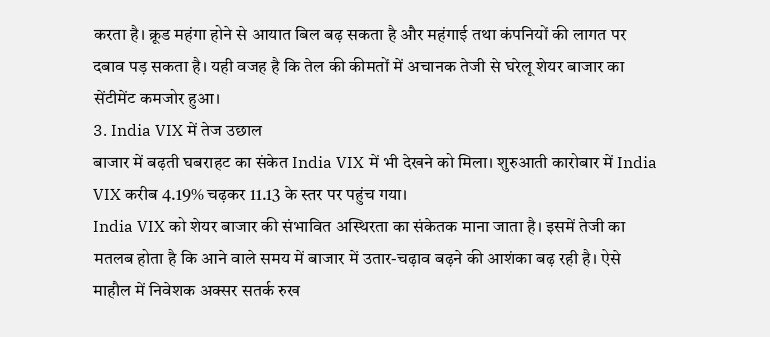करता है। क्रूड महंगा होने से आयात बिल बढ़ सकता है और महंगाई तथा कंपनियों की लागत पर दबाव पड़ सकता है। यही वजह है कि तेल की कीमतों में अचानक तेजी से घरेलू शेयर बाजार का सेंटीमेंट कमजोर हुआ।
3. India VIX में तेज उछाल
बाजार में बढ़ती घबराहट का संकेत India VIX में भी देखने को मिला। शुरुआती कारोबार में India VIX करीब 4.19% चढ़कर 11.13 के स्तर पर पहुंच गया।
India VIX को शेयर बाजार की संभावित अस्थिरता का संकेतक माना जाता है। इसमें तेजी का मतलब होता है कि आने वाले समय में बाजार में उतार-चढ़ाव बढ़ने की आशंका बढ़ रही है। ऐसे माहौल में निवेशक अक्सर सतर्क रुख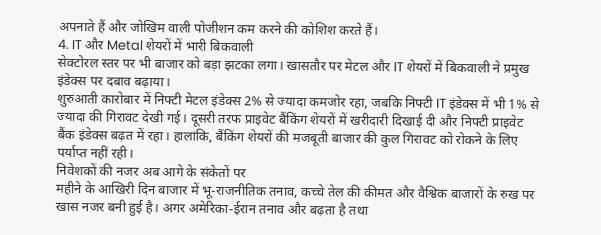अपनाते हैं और जोखिम वाली पोजीशन कम करने की कोशिश करते हैं।
4. IT और Metal शेयरों में भारी बिकवाली
सेक्टोरल स्तर पर भी बाजार को बड़ा झटका लगा। खासतौर पर मेटल और IT शेयरों में बिकवाली ने प्रमुख इंडेक्स पर दबाव बढ़ाया।
शुरुआती कारोबार में निफ्टी मेटल इंडेक्स 2% से ज्यादा कमजोर रहा, जबकि निफ्टी IT इंडेक्स में भी 1% से ज्यादा की गिरावट देखी गई। दूसरी तरफ प्राइवेट बैंकिंग शेयरों में खरीदारी दिखाई दी और निफ्टी प्राइवेट बैंक इंडेक्स बढ़त में रहा। हालांकि, बैंकिंग शेयरों की मजबूती बाजार की कुल गिरावट को रोकने के लिए पर्याप्त नहीं रही।
निवेशकों की नजर अब आगे के संकेतों पर
महीने के आखिरी दिन बाजार में भू-राजनीतिक तनाव, कच्चे तेल की कीमत और वैश्विक बाजारों के रुख पर खास नजर बनी हुई है। अगर अमेरिका-ईरान तनाव और बढ़ता है तथा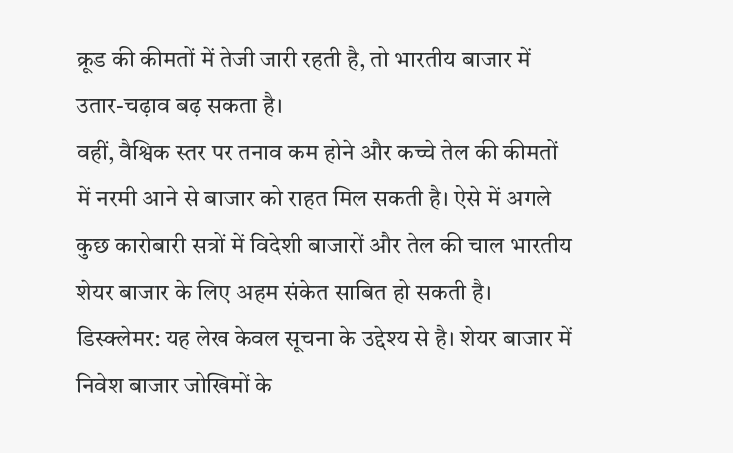क्रूड की कीमतों में तेजी जारी रहती है, तो भारतीय बाजार में उतार-चढ़ाव बढ़ सकता है।
वहीं, वैश्विक स्तर पर तनाव कम होने और कच्चे तेल की कीमतों में नरमी आने से बाजार को राहत मिल सकती है। ऐसे में अगले कुछ कारोबारी सत्रों में विदेशी बाजारों और तेल की चाल भारतीय शेयर बाजार के लिए अहम संकेत साबित हो सकती है।
डिस्क्लेमर: यह लेख केवल सूचना के उद्देश्य से है। शेयर बाजार में निवेश बाजार जोखिमों के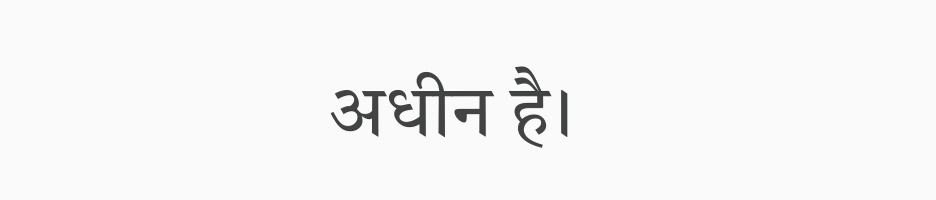अधीन है।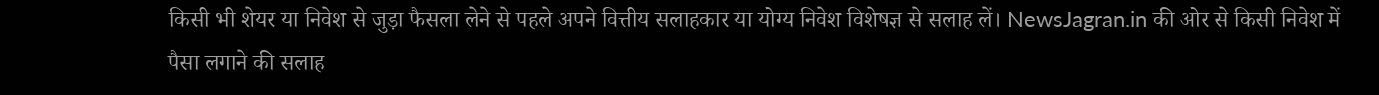किसी भी शेयर या निवेश से जुड़ा फैसला लेने से पहले अपने वित्तीय सलाहकार या योग्य निवेश विशेषज्ञ से सलाह लें। NewsJagran.in की ओर से किसी निवेश में पैसा लगाने की सलाह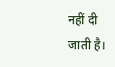नहीं दी जाती है।